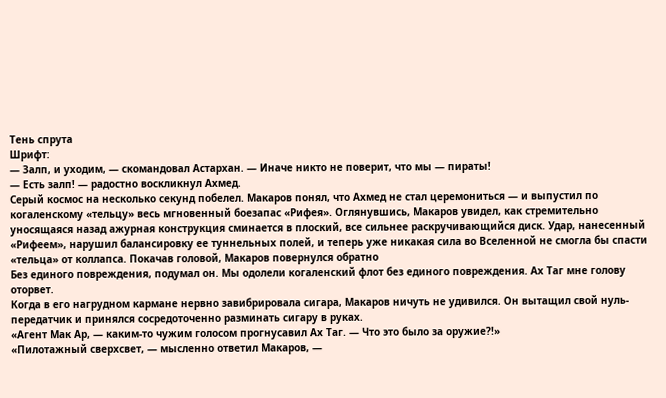Тень спрута
Шрифт:
— Залп, и уходим, — скомандовал Астархан. — Иначе никто не поверит, что мы — пираты!
— Есть залп! — радостно воскликнул Ахмед.
Серый космос на несколько секунд побелел. Макаров понял, что Ахмед не стал церемониться — и выпустил по когаленскому «тельцу» весь мгновенный боезапас «Рифея». Оглянувшись, Макаров увидел, как стремительно уносящаяся назад ажурная конструкция сминается в плоский, все сильнее раскручивающийся диск. Удар, нанесенный «Рифеем», нарушил балансировку ее туннельных полей, и теперь уже никакая сила во Вселенной не смогла бы спасти «тельца» от коллапса. Покачав головой, Макаров повернулся обратно
Без единого повреждения, подумал он. Мы одолели когаленский флот без единого повреждения. Ах Таг мне голову оторвет.
Когда в его нагрудном кармане нервно завибрировала сигара, Макаров ничуть не удивился. Он вытащил свой нуль-передатчик и принялся сосредоточенно разминать сигару в руках.
«Агент Мак Ар, — каким-то чужим голосом прогнусавил Ах Таг. — Что это было за оружие?!»
«Пилотажный сверхсвет, — мысленно ответил Макаров, —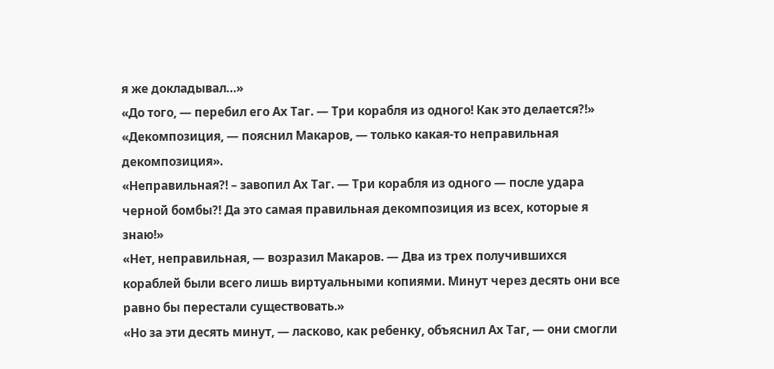я же докладывал…»
«До того, — перебил его Ах Таг. — Три корабля из одного! Как это делается?!»
«Декомпозиция, — пояснил Макаров, — только какая-то неправильная декомпозиция».
«Неправильная?! – завопил Ах Таг. — Три корабля из одного — после удара черной бомбы?! Да это самая правильная декомпозиция из всех, которые я знаю!»
«Нет, неправильная, — возразил Макаров. — Два из трех получившихся кораблей были всего лишь виртуальными копиями. Минут через десять они все равно бы перестали существовать.»
«Но за эти десять минут, — ласково, как ребенку, объяснил Ах Таг, — они смогли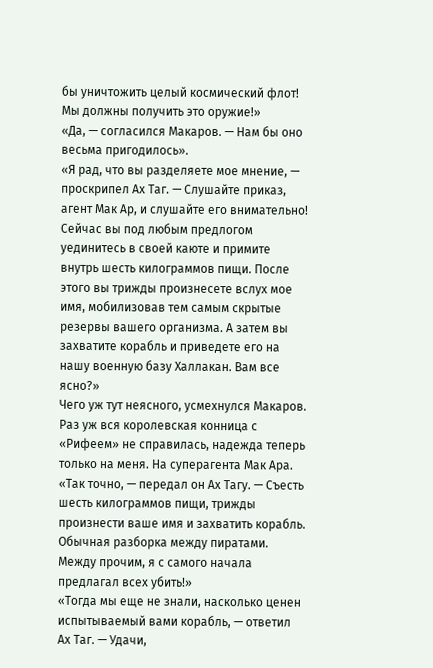бы уничтожить целый космический флот! Мы должны получить это оружие!»
«Да, — согласился Макаров. — Нам бы оно весьма пригодилось».
«Я рад, что вы разделяете мое мнение, — проскрипел Ах Таг. — Слушайте приказ, агент Мак Ар, и слушайте его внимательно! Сейчас вы под любым предлогом уединитесь в своей каюте и примите внутрь шесть килограммов пищи. После этого вы трижды произнесете вслух мое имя, мобилизовав тем самым скрытые резервы вашего организма. А затем вы захватите корабль и приведете его на нашу военную базу Халлакан. Вам все ясно?»
Чего уж тут неясного, усмехнулся Макаров. Раз уж вся королевская конница с «Рифеем» не справилась, надежда теперь только на меня. На суперагента Мак Ара.
«Так точно, — передал он Ах Тагу. — Съесть шесть килограммов пищи, трижды произнести ваше имя и захватить корабль. Обычная разборка между пиратами. Между прочим, я с самого начала предлагал всех убить!»
«Тогда мы еще не знали, насколько ценен испытываемый вами корабль, — ответил Ах Таг. — Удачи,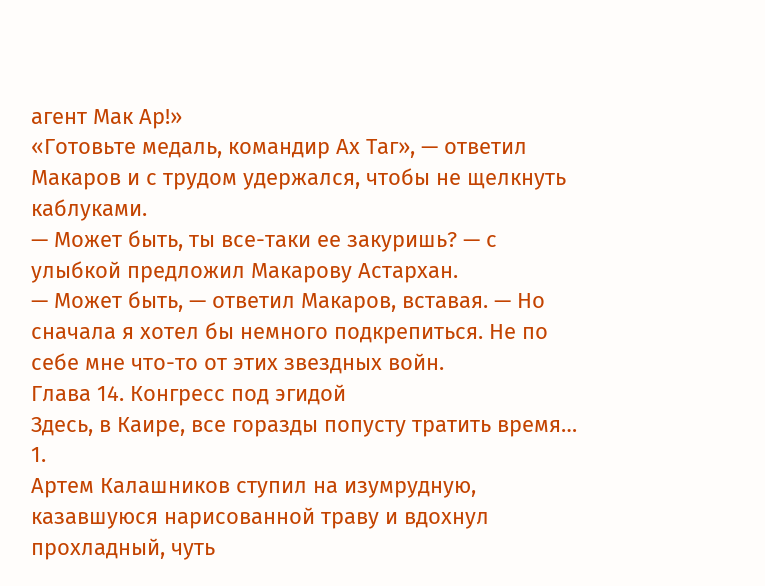агент Мак Ар!»
«Готовьте медаль, командир Ах Таг», — ответил Макаров и с трудом удержался, чтобы не щелкнуть каблуками.
— Может быть, ты все-таки ее закуришь? — с улыбкой предложил Макарову Астархан.
— Может быть, — ответил Макаров, вставая. — Но сначала я хотел бы немного подкрепиться. Не по себе мне что-то от этих звездных войн.
Глава 14. Конгресс под эгидой
Здесь, в Каире, все горазды попусту тратить время…
1.
Артем Калашников ступил на изумрудную, казавшуюся нарисованной траву и вдохнул прохладный, чуть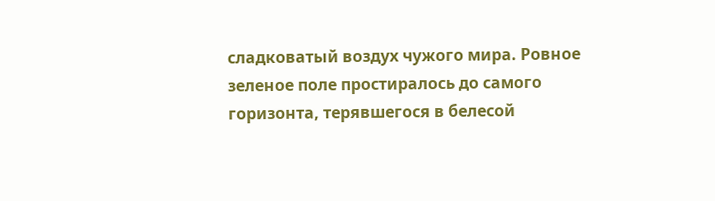сладковатый воздух чужого мира. Ровное зеленое поле простиралось до самого горизонта, терявшегося в белесой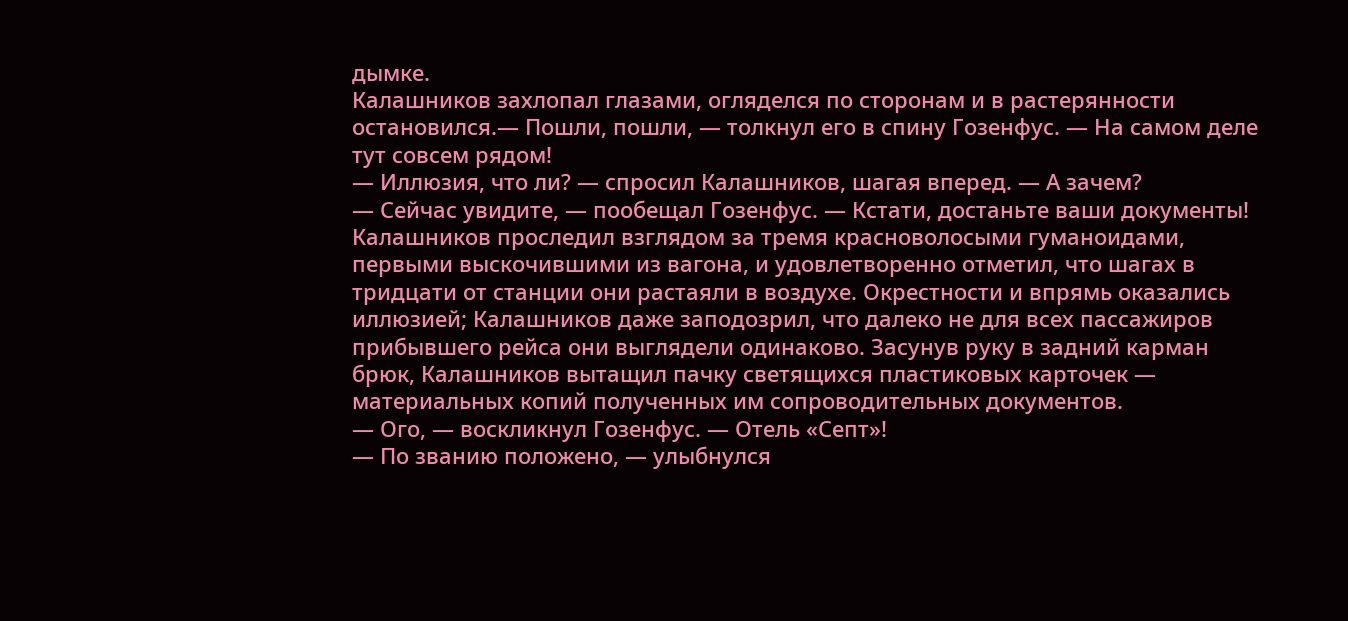дымке.
Калашников захлопал глазами, огляделся по сторонам и в растерянности остановился.— Пошли, пошли, — толкнул его в спину Гозенфус. — На самом деле тут совсем рядом!
— Иллюзия, что ли? — спросил Калашников, шагая вперед. — А зачем?
— Сейчас увидите, — пообещал Гозенфус. — Кстати, достаньте ваши документы!
Калашников проследил взглядом за тремя красноволосыми гуманоидами, первыми выскочившими из вагона, и удовлетворенно отметил, что шагах в тридцати от станции они растаяли в воздухе. Окрестности и впрямь оказались иллюзией; Калашников даже заподозрил, что далеко не для всех пассажиров прибывшего рейса они выглядели одинаково. Засунув руку в задний карман брюк, Калашников вытащил пачку светящихся пластиковых карточек — материальных копий полученных им сопроводительных документов.
— Ого, — воскликнул Гозенфус. — Отель «Септ»!
— По званию положено, — улыбнулся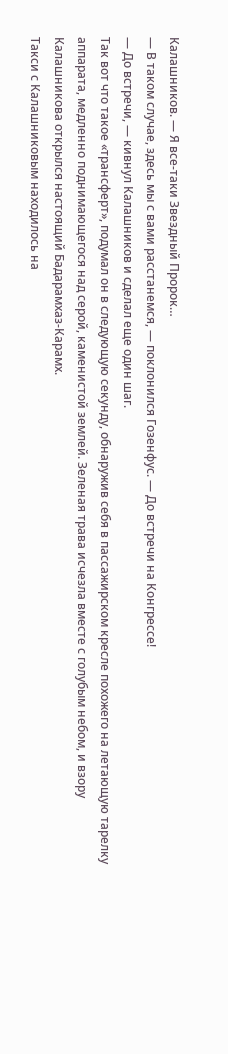Калашников. — Я все-таки Звездный Пророк…
— В таком случае, здесь мы с вами расстанемся, — поклонился Гозенфус. — До встречи на Конгрессе!
— До встречи, — кивнул Калашников и сделал еще один шаг.
Так вот что такое «трансферт», подумал он в следующую секунду, обнаружив себя в пассажирском кресле похожего на летающую тарелку аппарата, медленно поднимающегося над серой, каменистой землей. Зеленая трава исчезла вместе с голубым небом, и взору Калашникова открылся настоящий Бадарамхаз-Карамх.
Такси с Калашниковым находилось на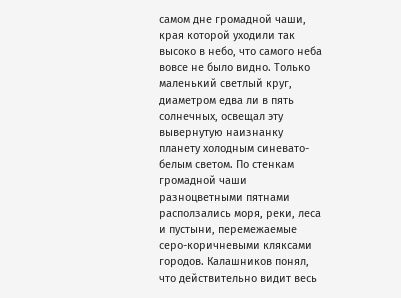самом дне громадной чаши, края которой уходили так высоко в небо, что самого неба вовсе не было видно. Только маленький светлый круг, диаметром едва ли в пять солнечных, освещал эту вывернутую наизнанку планету холодным синевато-белым светом. По стенкам громадной чаши разноцветными пятнами расползались моря, реки, леса и пустыни, перемежаемые серо-коричневыми кляксами городов. Калашников понял, что действительно видит весь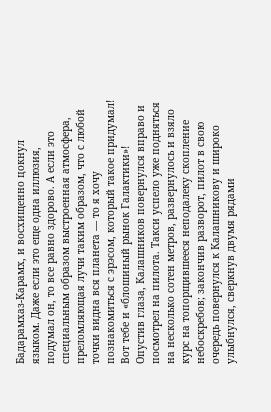Бадарамхаз-Карамх, и восхищенно цокнул языком. Даже если это еще одна иллюзия, подумал он, то все равно здорово. А если это специальным образом выстроенная атмосфера, преломляющая лучи таким образом, что с любой точки видна вся планета — то я хочу познакомиться с эрэсом, который такое придумал! Вот тебе и «блошиный рынок Галактики»!
Опустив глаза, Калашников повернулся вправо и посмотрел на пилота. Такси успело уже подняться на несколько сотен метров, развернулось и взяло курс на топорщившееся неподалеку скопление небоскребов; закончив разворот, пилот в свою очередь повернулся к Калашникову и широко улыбнулся, сверкнув двумя рядами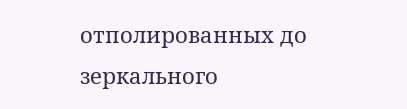отполированных до зеркального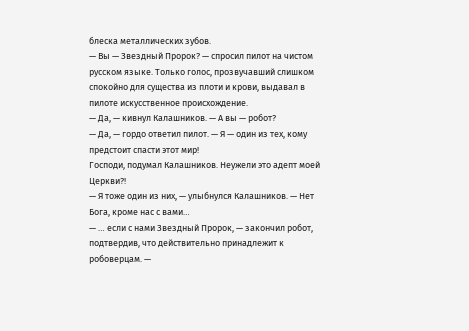блеска металлических зубов.
— Вы — Звездный Пророк? — спросил пилот на чистом русском языке. Только голос, прозвучавший слишком спокойно для существа из плоти и крови, выдавал в пилоте искусственное происхождение.
— Да, — кивнул Калашников. — А вы — робот?
— Да, — гордо ответил пилот. — Я — один из тех, кому предстоит спасти этот мир!
Господи, подумал Калашников. Неужели это адепт моей Церкви?!
— Я тоже один из них, — улыбнулся Калашников. — Нет Бога, кроме нас с вами…
— … если с нами Звездный Пророк, — закончил робот, подтвердив, что действительно принадлежит к робоверцам. —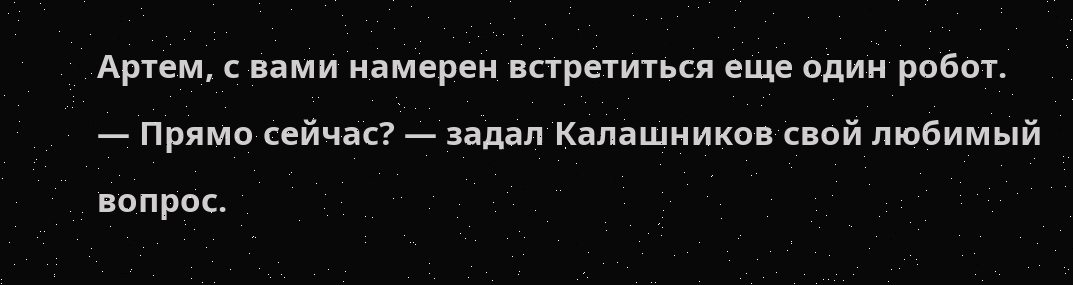Артем, с вами намерен встретиться еще один робот.
— Прямо сейчас? — задал Калашников свой любимый вопрос.